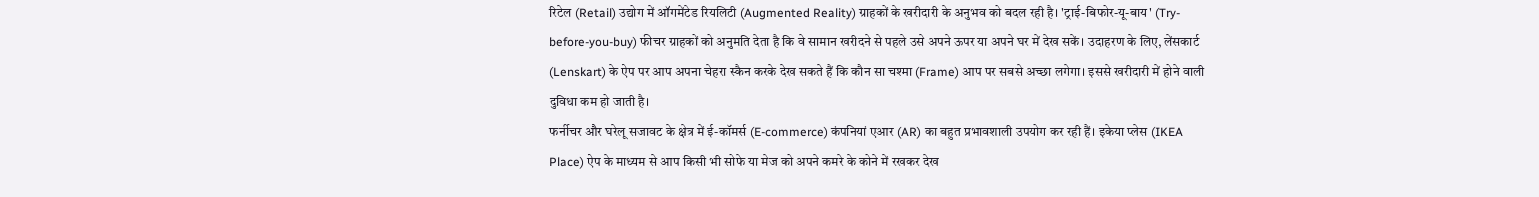रिटेल (Retail) उद्योग में ऑगमेंटेड रियलिटी (Augmented Reality) ग्राहकों के खरीदारी के अनुभव को बदल रही है। 'ट्राई-बिफोर-यू-बाय' (Try-before-you-buy) फीचर ग्राहकों को अनुमति देता है कि वे सामान खरीदने से पहले उसे अपने ऊपर या अपने घर में देख सकें। उदाहरण के लिए, लेंसकार्ट (Lenskart) के ऐप पर आप अपना चेहरा स्कैन करके देख सकते हैं कि कौन सा चश्मा (Frame) आप पर सबसे अच्छा लगेगा। इससे खरीदारी में होने वाली दुविधा कम हो जाती है।
फर्नीचर और घरेलू सजावट के क्षेत्र में ई-कॉमर्स (E-commerce) कंपनियां एआर (AR) का बहुत प्रभावशाली उपयोग कर रही हैं। इकेया प्लेस (IKEA Place) ऐप के माध्यम से आप किसी भी सोफे या मेज को अपने कमरे के कोने में रखकर देख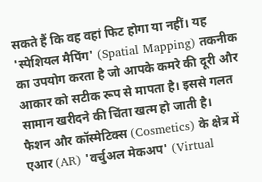सकते हैं कि वह वहां फिट होगा या नहीं। यह 'स्पेशियल मैपिंग' (Spatial Mapping) तकनीक का उपयोग करता है जो आपके कमरे की दूरी और आकार को सटीक रूप से मापता है। इससे गलत सामान खरीदने की चिंता खत्म हो जाती है।
फैशन और कॉस्मेटिक्स (Cosmetics) के क्षेत्र में एआर (AR) 'वर्चुअल मेकअप' (Virtual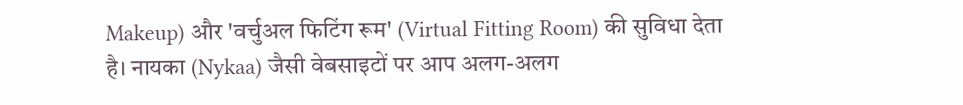Makeup) और 'वर्चुअल फिटिंग रूम' (Virtual Fitting Room) की सुविधा देता है। नायका (Nykaa) जैसी वेबसाइटों पर आप अलग-अलग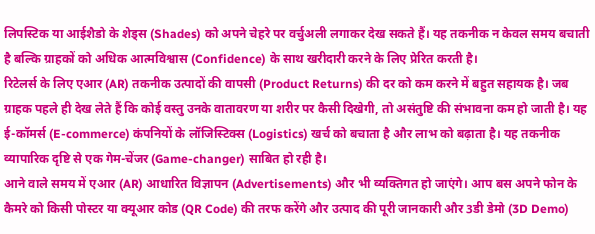लिपस्टिक या आईशैडो के शेड्स (Shades) को अपने चेहरे पर वर्चुअली लगाकर देख सकते हैं। यह तकनीक न केवल समय बचाती है बल्कि ग्राहकों को अधिक आत्मविश्वास (Confidence) के साथ खरीदारी करने के लिए प्रेरित करती है।
रिटेलर्स के लिए एआर (AR) तकनीक उत्पादों की वापसी (Product Returns) की दर को कम करने में बहुत सहायक है। जब ग्राहक पहले ही देख लेते हैं कि कोई वस्तु उनके वातावरण या शरीर पर कैसी दिखेगी, तो असंतुष्टि की संभावना कम हो जाती है। यह ई-कॉमर्स (E-commerce) कंपनियों के लॉजिस्टिक्स (Logistics) खर्च को बचाता है और लाभ को बढ़ाता है। यह तकनीक व्यापारिक दृष्टि से एक गेम-चेंजर (Game-changer) साबित हो रही है।
आने वाले समय में एआर (AR) आधारित विज्ञापन (Advertisements) और भी व्यक्तिगत हो जाएंगे। आप बस अपने फोन के कैमरे को किसी पोस्टर या क्यूआर कोड (QR Code) की तरफ करेंगे और उत्पाद की पूरी जानकारी और 3डी डेमो (3D Demo)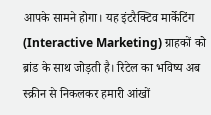आपके सामने होगा। यह इंटरैक्टिव मार्केटिंग (Interactive Marketing) ग्राहकों को ब्रांड के साथ जोड़ती है। रिटेल का भविष्य अब स्क्रीन से निकलकर हमारी आंखों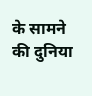के सामने की दुनिया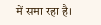में समा रहा है।